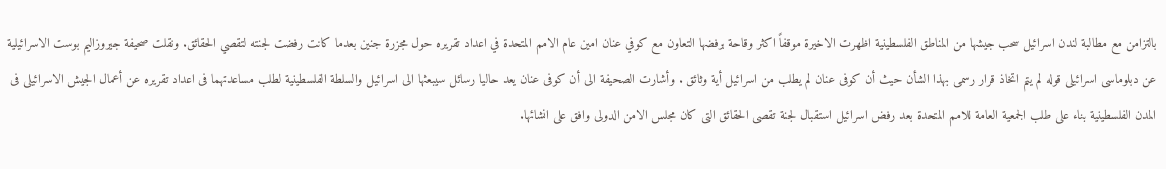بالتزامن مع مطالبة لندن اسرائيل سحب جيشها من المناطق الفلسطينية اظهرت الاخيرة موقفاً اكثر وقاحة برفضها التعاون مع كوفي عنان امين عام الامم المتحدة في اعداد تقريره حول مجزرة جنين بعدما كانت رفضت لجنته لتقصي الحقائق. ونقلت صحيفة جيروزاليم بوست الاسرائيلية عن دبلوماسى اسرائيلى قوله لم يتم اتخاذ قرار رسمى بهذا الشأن حيث أن كوفى عنان لم يطلب من اسرائيل أية وثائق . وأشارت الصحيفة الى أن كوفى عنان يعد حاليا رسائل سيبعثها الى اسرائيل والسلطة الفلسطينية لطلب مساعدتهما فى اعداد تقريره عن أعمال الجيش الاسرائيلى فى المدن الفلسطينية بناء على طلب الجمعية العامة للامم المتحدة بعد رفض اسرائيل استقبال لجنة تقصى الحقائق التى كان مجلس الامن الدولى وافق على انشائها.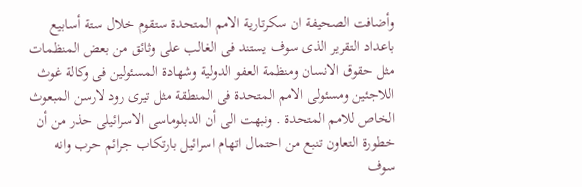وأضافت الصحيفة ان سكرتارية الامم المتحدة ستقوم خلال ستة أسابيع باعداد التقرير الذى سوف يستند فى الغالب على وثائق من بعض المنظمات مثل حقوق الانسان ومنظمة العفو الدولية وشهادة المسئولين فى وكالة غوث اللاجئين ومسئولى الامم المتحدة فى المنطقة مثل تيرى رود لارسن المبعوث الخاص للامم المتحدة . ونبهت الى أن الدبلوماسى الاسرائيلى حذر من أن خطورة التعاون تنبع من احتمال اتهام اسرائيل بارتكاب جرائم حرب وانه سوف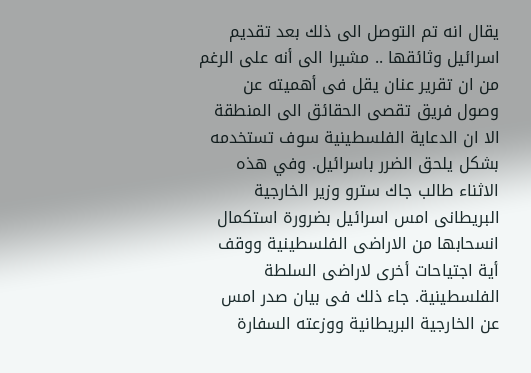يقال انه تم التوصل الى ذلك بعد تقديم اسرائيل وثائقها .. مشيرا الى أنه على الرغم من ان تقرير عنان يقل فى أهميته عن وصول فريق تقصى الحقائق الى المنطقة الا ان الدعاية الفلسطينية سوف تستخدمه بشكل يلحق الضرر باسرائيل. وفي هذه الاثناء طالب جاك سترو وزير الخارجية البريطانى امس اسرائيل بضرورة استكمال انسحابها من الاراضى الفلسطينية ووقف أية اجتياحات أخرى لاراضى السلطة الفلسطينية. جاء ذلك فى بيان صدر امس عن الخارجية البريطانية ووزعته السفارة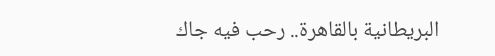البريطانية بالقاهرة.. رحب فيه جاك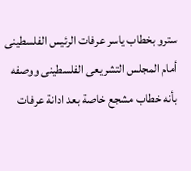سترو بخطاب ياسر عرفات الرئيس الفلسطينى أمام المجلس التشريعى الفلسطينى ووصفه بأنه خطاب مشجع خاصة بعد ادانة عرفات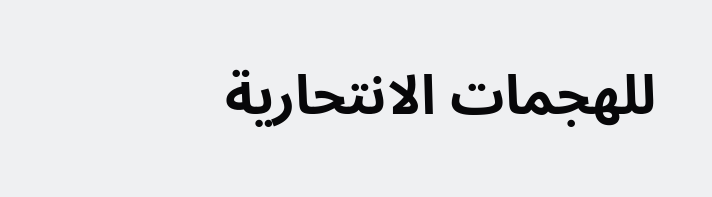للهجمات الانتحارية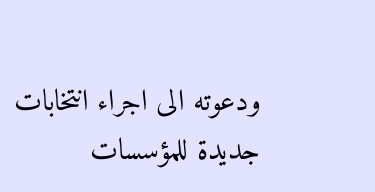ودعوته الى اجراء انتخابات جديدة للمؤسسات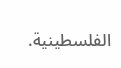الفلسطينية.